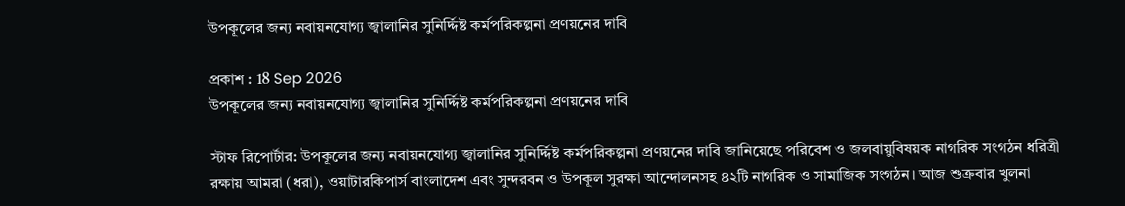উপকূলের জন্য নবায়নযোগ্য জ্বালানির সুনির্দ্দিষ্ট কর্মপরিকল্পনা প্রণয়নের দাবি

প্রকাশ : 18 Sep 2026
উপকূলের জন্য নবায়নযোগ্য জ্বালানির সুনির্দ্দিষ্ট কর্মপরিকল্পনা প্রণয়নের দাবি

স্টাফ রিপোর্টার: উপকূলের জন্য নবায়নযোগ্য জ্বালানির সুনির্দ্দিষ্ট কর্মপরিকল্পনা প্রণয়নের দাবি জানিয়েছে পরিবেশ ও জলবায়ুবিষয়ক নাগরিক সংগঠন ধরিত্রী রক্ষায় আমরা (ধরা), ওয়াটারকিপার্স বাংলাদেশ এবং সুন্দরবন ও উপকূল সুরক্ষা আন্দোলনসহ ৪২টি নাগরিক ও সামাজিক সংগঠন। আজ শুক্রবার খুলনা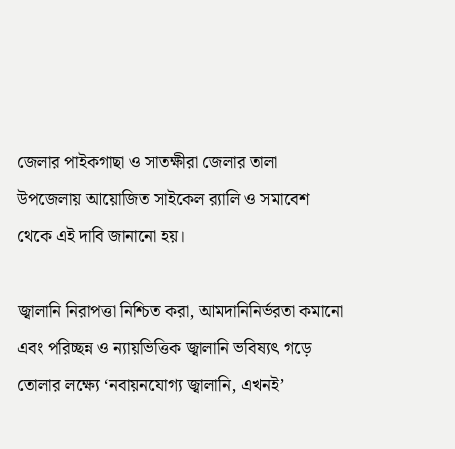জেলার পাইকগাছা ও সাতক্ষীরা জেলার তালা উপজেলায় আয়োজিত সাইকেল র‌্যালি ও সমাবেশ থেকে এই দাবি জানানো হয়।

জ্বালানি নিরাপত্তা নিশ্চিত করা, আমদানিনির্ভরতা কমানো এবং পরিচ্ছন্ন ও ন্যায়ভিত্তিক জ্বালানি ভবিষ্যৎ গড়ে তোলার লক্ষ্যে ‘নবায়নযোগ্য জ্বালানি, এখনই’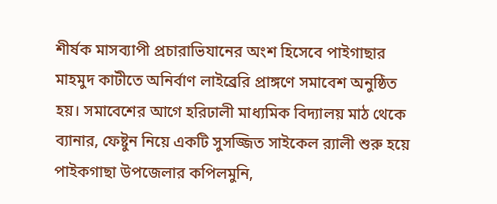শীর্ষক মাসব্যাপী প্রচারাভিযানের অংশ হিসেবে পাইগাছার মাহমুদ কাটীতে অনির্বাণ লাইব্রেরি প্রাঙ্গণে সমাবেশ অনুষ্ঠিত হয়। সমাবেশের আগে হরিঢালী মাধ্যমিক বিদ্যালয় মাঠ থেকে ব্যানার, ফেষ্টুন নিয়ে একটি সুসজ্জিত সাইকেল র‌্যালী শুরু হয়ে পাইকগাছা উপজেলার কপিলমুনি,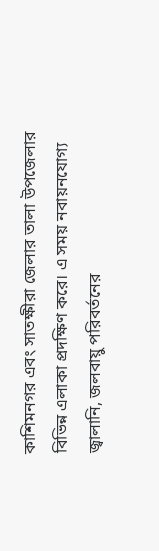কাশিমনগর এবং সাতক্ষীরা জেলার তালা উপজেলার বিভিন্ন এলাকা প্রদক্ষিণ করে। এ সময় নবায়নযোগ্য জ্বালানি, জলবায়ু পরিবর্তনের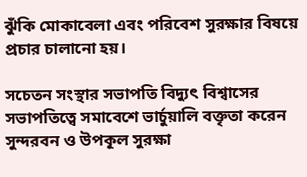ঝুঁকি মোকাবেলা এবং পরিবেশ সুরক্ষার বিষয়ে প্রচার চালানো হয়।

সচেতন সংস্থার সভাপতি বিদ্যুৎ বিশ্বাসের সভাপতিত্বে সমাবেশে ভার্চুয়ালি বক্তৃতা করেন সুন্দরবন ও উপকূল সুরক্ষা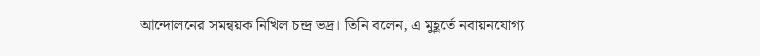আন্দোলনের সমন্বয়ক নিখিল চন্দ্র ভদ্র। তিনি বলেন, এ মুহূর্তে নবায়নযোগ্য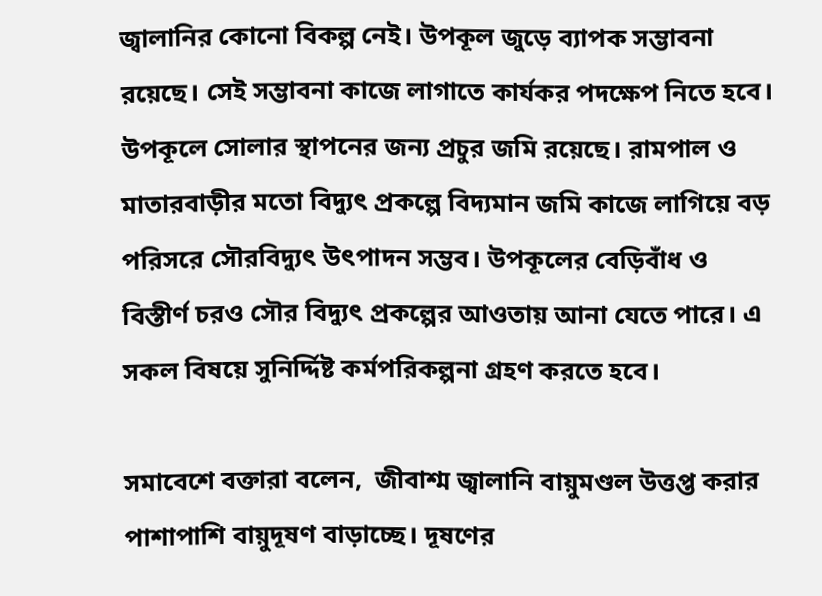জ্বালানির কোনো বিকল্প নেই। উপকূল জুড়ে ব্যাপক সম্ভাবনা রয়েছে। সেই সম্ভাবনা কাজে লাগাতে কার্যকর পদক্ষেপ নিতে হবে। উপকূলে সোলার স্থাপনের জন্য প্রচুর জমি রয়েছে। রামপাল ও মাতারবাড়ীর মতো বিদ্যুৎ প্রকল্পে বিদ্যমান জমি কাজে লাগিয়ে বড় পরিসরে সৌরবিদ্যুৎ উৎপাদন সম্ভব। উপকূলের বেড়িবাঁধ ও বিস্তীর্ণ চরও সৌর বিদ্যুৎ প্রকল্পের আওতায় আনা যেতে পারে। এ সকল বিষয়ে সুনির্দ্দিষ্ট কর্মপরিকল্পনা গ্রহণ করতে হবে।

সমাবেশে বক্তারা বলেন,  জীবাশ্ম জ্বালানি বায়ুমণ্ডল উত্তপ্ত করার পাশাপাশি বায়ুদূষণ বাড়াচ্ছে। দূষণের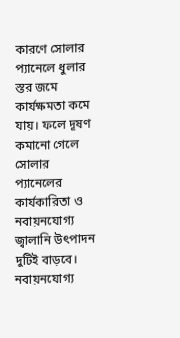কারণে সোলার প্যানেলে ধুলার স্তর জমে কার্যক্ষমতা কমে যায়। ফলে দূষণ কমানো গেলে সোলার প্যানেলের কার্যকারিতা ও নবায়নযোগ্য জ্বালানি উৎপাদন দুটিই বাড়বে। নবায়নযোগ্য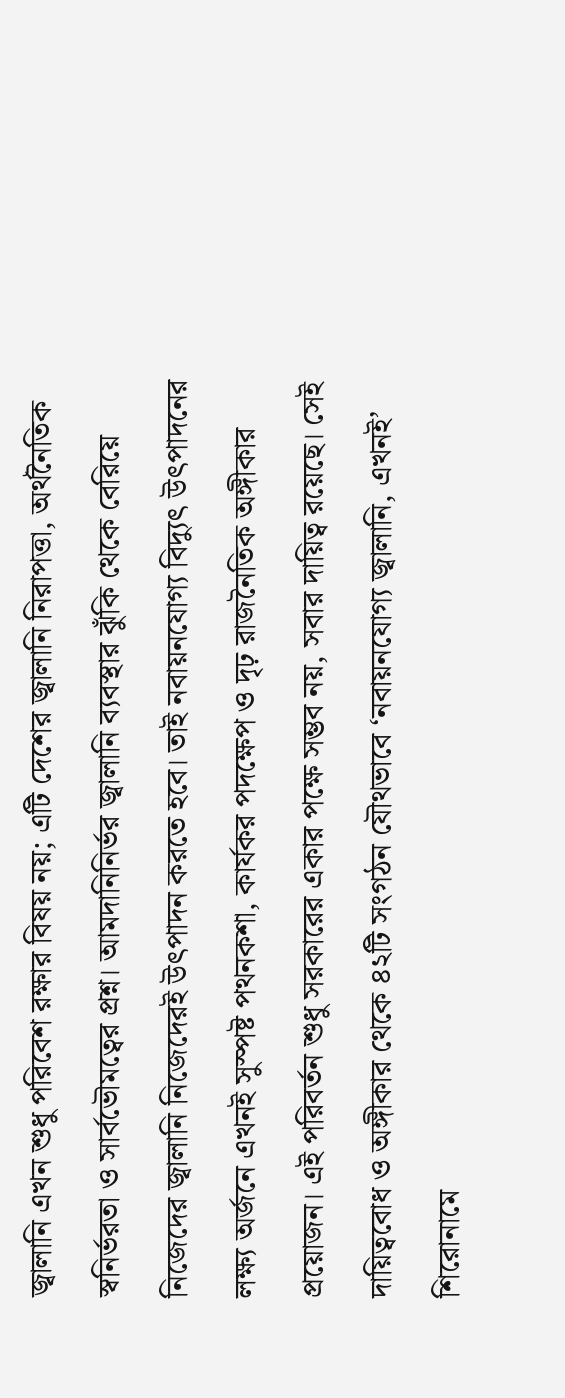জ্বালানি এখন শুধু পরিবেশ রক্ষার বিষয় নয়; এটি দেশের জ্বালানি নিরাপত্তা, অর্থনৈতিক স্বনির্ভরতা ও সার্বভৌমত্বের প্রশ্ন। আমদানিনির্ভর জ্বালানি ব্যবস্থার ঝুঁকি থেকে বেরিয়ে নিজেদের জ্বালানি নিজেদেরই উৎপাদন করতে হবে। তাই নবায়নযোগ্য বিদ্যুৎ উৎপাদনের লক্ষ্য অর্জনে এখনই সুস্পষ্ট পথনকশা, কার্যকর পদক্ষেপ ও দৃঢ় রাজনৈতিক অঙ্গীকার প্রয়োজন। এই পরিবর্তন শুধু সরকারের একার পক্ষে সম্ভব নয়, সবার দায়িত্ব রয়েছে। সেই দায়িত্ববোধ ও অঙ্গীকার থেকে ৪২টি সংগঠন যৌথভাবে ‘নবায়নযোগ্য জ্বালানি, এখনই’ শিরোনামে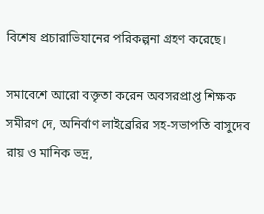বিশেষ প্রচারাভিযানের পরিকল্পনা গ্রহণ করেছে।

সমাবেশে আরো বক্তৃতা করেন অবসরপ্রাপ্ত শিক্ষক সমীরণ দে, অনির্বাণ লাইব্রেরির সহ-সভাপতি বাসুদেব রায় ও মানিক ভদ্র,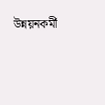উন্নয়নকর্মী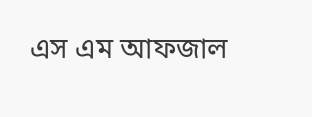এস এম আফজাল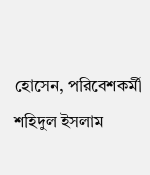হোসেন, পরিবেশকর্মী শহিদুল ইসলাম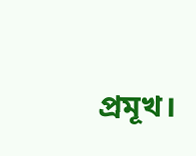প্রমূখ।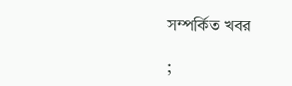সম্পর্কিত খবর

;